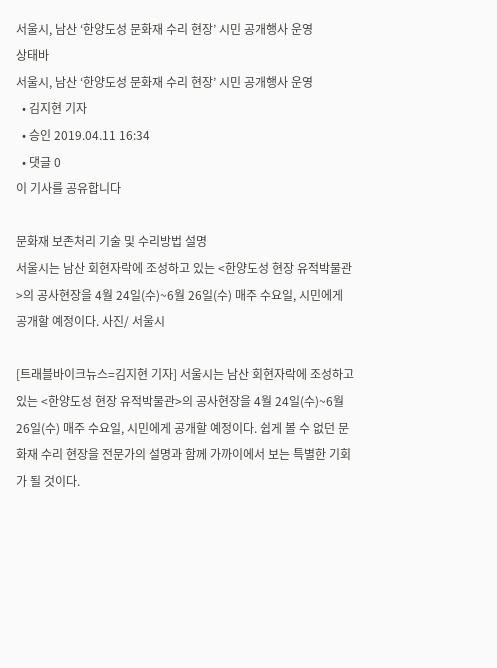서울시, 남산 ‘한양도성 문화재 수리 현장’ 시민 공개행사 운영
상태바
서울시, 남산 ‘한양도성 문화재 수리 현장’ 시민 공개행사 운영
  • 김지현 기자
  • 승인 2019.04.11 16:34
  • 댓글 0
이 기사를 공유합니다

문화재 보존처리 기술 및 수리방법 설명
서울시는 남산 회현자락에 조성하고 있는 <한양도성 현장 유적박물관>의 공사현장을 4월 24일(수)~6월 26일(수) 매주 수요일, 시민에게 공개할 예정이다. 사진/ 서울시

[트래블바이크뉴스=김지현 기자] 서울시는 남산 회현자락에 조성하고 있는 <한양도성 현장 유적박물관>의 공사현장을 4월 24일(수)~6월 26일(수) 매주 수요일, 시민에게 공개할 예정이다. 쉽게 볼 수 없던 문화재 수리 현장을 전문가의 설명과 함께 가까이에서 보는 특별한 기회가 될 것이다.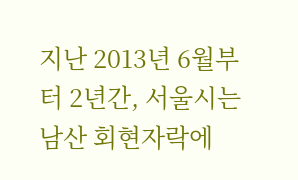지난 2013년 6월부터 2년간, 서울시는 남산 회현자락에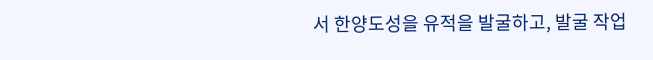서 한양도성을 유적을 발굴하고, 발굴 작업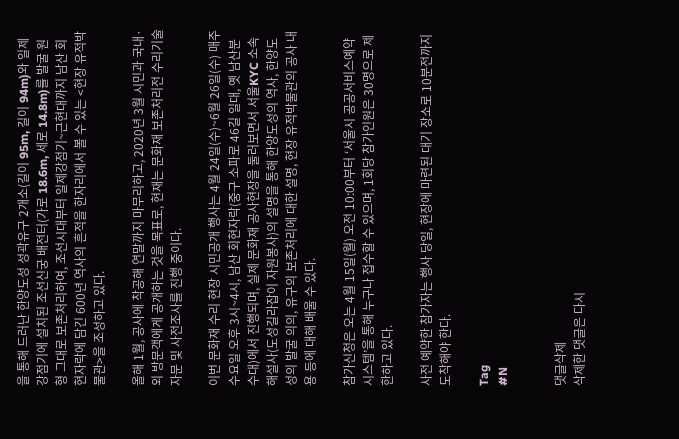을 통해 드러난 한양도성 성곽유구 2개소(길이 95m, 길이 94m)와 일제강점기에 설치된 조선신궁 배전터(가로 18.6m, 세로 14.8m)를 발굴 원형 그대로 보존처리하여, 조선시대부터 일제강점기~근현대까지 남산 회현자락에 담긴 600년 역사의 흔적을 한자리에서 볼 수 있는 <현장 유적박물관>을 조성하고 있다.

올해 1월, 공사에 착공해 연말까지 마무리하고, 2020년 3월 시민과 국내·외 방문객에게 공개하는 것을 목표로, 현재는 문화재 보존처리전 수리기술 자문 및 사전조사를 진행 중이다.

이번 문화재 수리 현장 시민공개 행사는 4월 24일(수)~6월 26일(수) 매주 수요일 오후 3시~4시, 남산 회현자락(중구 소파로 46길 일대, 옛 남산분수대)에서 진행되며, 실제 문화재 공사현장을 둘러보면서 서울KYC 소속 해설사(도성길라잡이 자원봉사)의 설명을 통해 한양도성의 역사, 한양도성의 발굴 의의, 유구의 보존처리에 대한 설명, 현장 유적박물관의 공사 내용 등에 대해 배울 수 있다.

참가신청은 오는 4월 15일(월) 오전 10:00부터 ‘서울시 공공서비스예약 시스템’을 통해 누구나 접수할 수 있으며, 1회당 참가인원은 30명으로 제한하고 있다.

사전 예약한 참가자는 행사 당일, 현장에 마련된 대기 장소로 10분전까지 도착해야 한다.

Tag
#N


댓글삭제
삭제한 댓글은 다시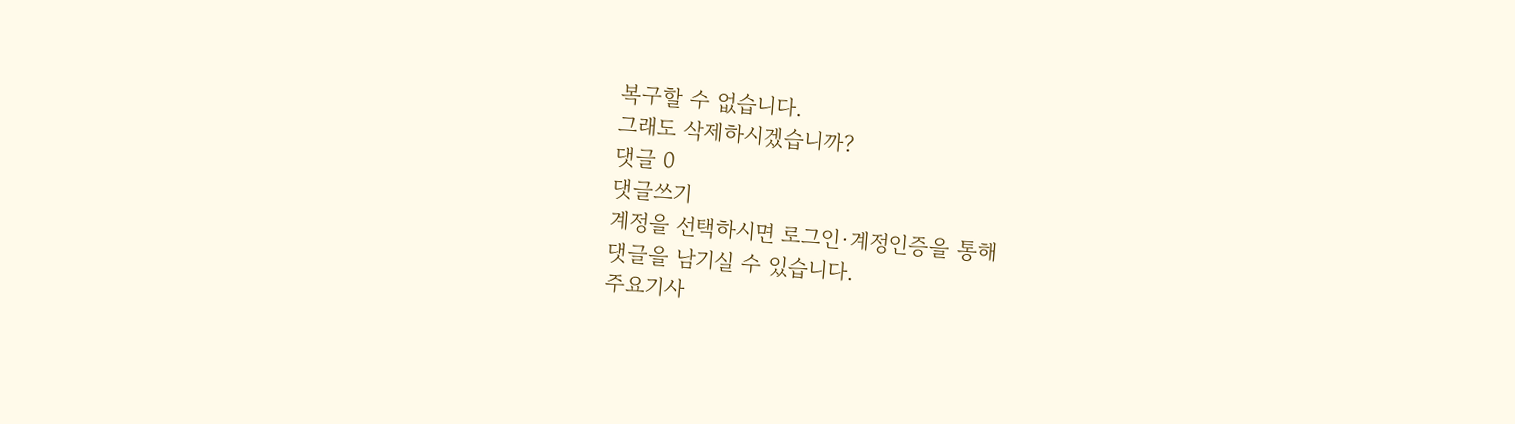복구할 수 없습니다.
그래도 삭제하시겠습니까?
댓글 0
댓글쓰기
계정을 선택하시면 로그인·계정인증을 통해
댓글을 남기실 수 있습니다.
주요기사